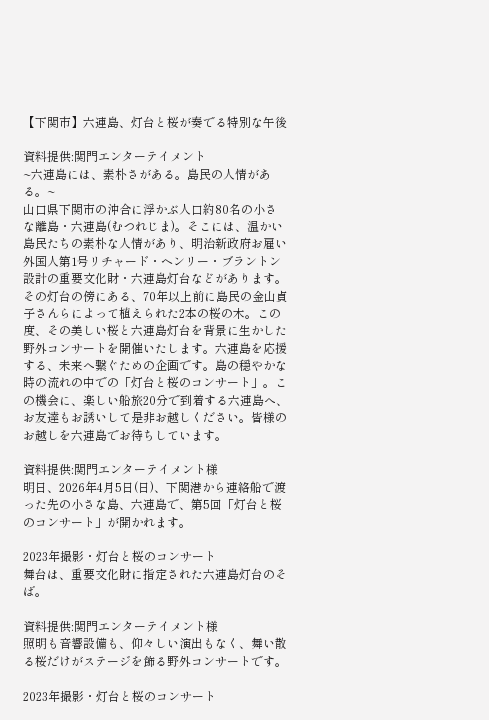【下関市】六連島、灯台と桜が奏でる特別な午後

資料提供:関門エンターテイメント
~六連島には、素朴さがある。島民の人情がある。~
山口県下関市の沖合に浮かぶ人口約80名の小さな離島・六連島(むつれじま)。そこには、温かい島民たちの素朴な人情があり、明治新政府お雇い外国人第1号リチャード・ヘンリー・ブラントン設計の重要文化財・六連島灯台などがあります。
その灯台の傍にある、70年以上前に島民の金山貞子さんらによって植えられた2本の桜の木。この度、その美しい桜と六連島灯台を背景に生かした野外コンサートを開催いたします。六連島を応援する、未来へ繋ぐための企画です。島の穏やかな時の流れの中での「灯台と桜のコンサート」。この機会に、楽しい船旅20分で到着する六連島へ、お友達もお誘いして是非お越しください。皆様のお越しを六連島でお待ちしています。

資料提供:関門エンターテイメント様
明日、2026年4月5日(日)、下関港から連絡船で渡った先の小さな島、六連島で、第5回「灯台と桜のコンサート」が開かれます。

2023年撮影・灯台と桜のコンサート
舞台は、重要文化財に指定された六連島灯台のそば。

資料提供:関門エンターテイメント様
照明も音響設備も、仰々しい演出もなく、舞い散る桜だけがステージを飾る野外コンサートです。

2023年撮影・灯台と桜のコンサート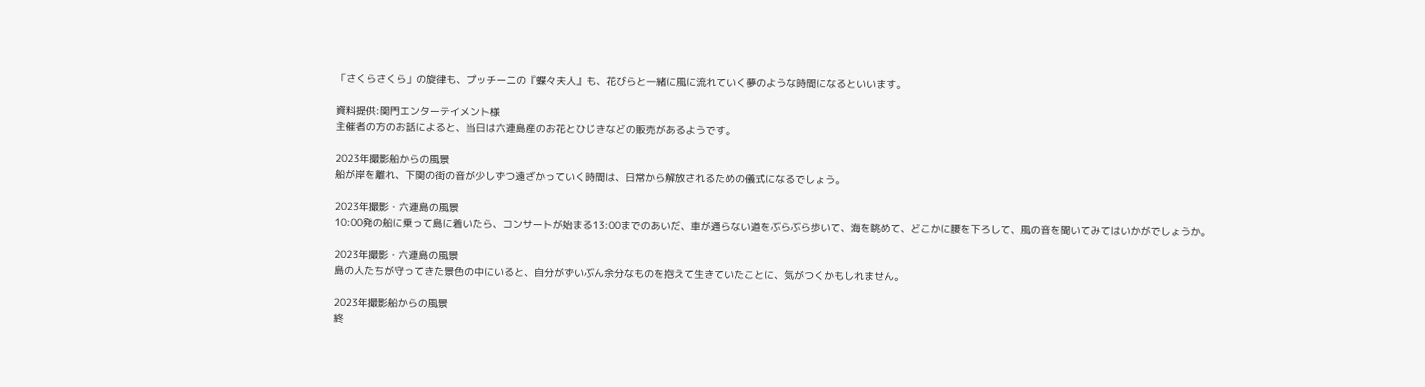「さくらさくら」の旋律も、プッチーニの『蝶々夫人』も、花びらと一緒に風に流れていく夢のような時間になるといいます。

資料提供:関門エンターテイメント様
主催者の方のお話によると、当日は六連島産のお花とひじきなどの販売があるようです。

2023年撮影船からの風景
船が岸を離れ、下関の街の音が少しずつ遠ざかっていく時間は、日常から解放されるための儀式になるでしょう。

2023年撮影・六連島の風景
10:00発の船に乗って島に着いたら、コンサートが始まる13:00までのあいだ、車が通らない道をぶらぶら歩いて、海を眺めて、どこかに腰を下ろして、風の音を聞いてみてはいかがでしょうか。

2023年撮影・六連島の風景
島の人たちが守ってきた景色の中にいると、自分がずいぶん余分なものを抱えて生きていたことに、気がつくかもしれません。

2023年撮影船からの風景
終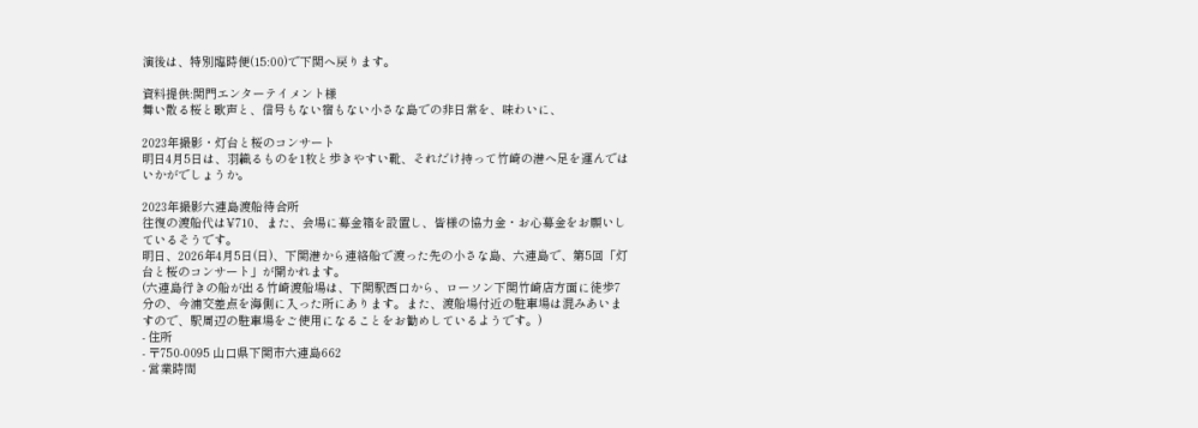演後は、特別臨時便(15:00)で下関へ戻ります。

資料提供:関門エンターテイメント様
舞い散る桜と歌声と、信号もない宿もない小さな島での非日常を、味わいに、

2023年撮影・灯台と桜のコンサート
明日4月5日は、羽織るものを1枚と歩きやすい靴、それだけ持って竹崎の港へ足を運んではいかがでしょうか。

2023年撮影六連島渡船待合所
往復の渡船代は¥710、また、会場に募金箱を設置し、皆様の協力金・お心募金をお願いしているそうです。
明日、2026年4月5日(日)、下関港から連絡船で渡った先の小さな島、六連島で、第5回「灯台と桜のコンサート」が開かれます。
(六連島行きの船が出る竹崎渡船場は、下関駅西口から、ローソン下関竹崎店方面に徒歩7分の、今浦交差点を海側に入った所にあります。また、渡船場付近の駐車場は混みあいますので、駅周辺の駐車場をご使用になることをお勧めしているようです。)
- 住所
- 〒750-0095 山口県下関市六連島662
- 営業時間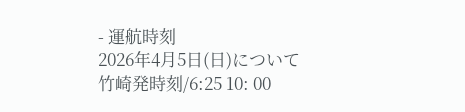- 運航時刻
2026年4月5日(日)について
竹崎発時刻/6:25 10: 00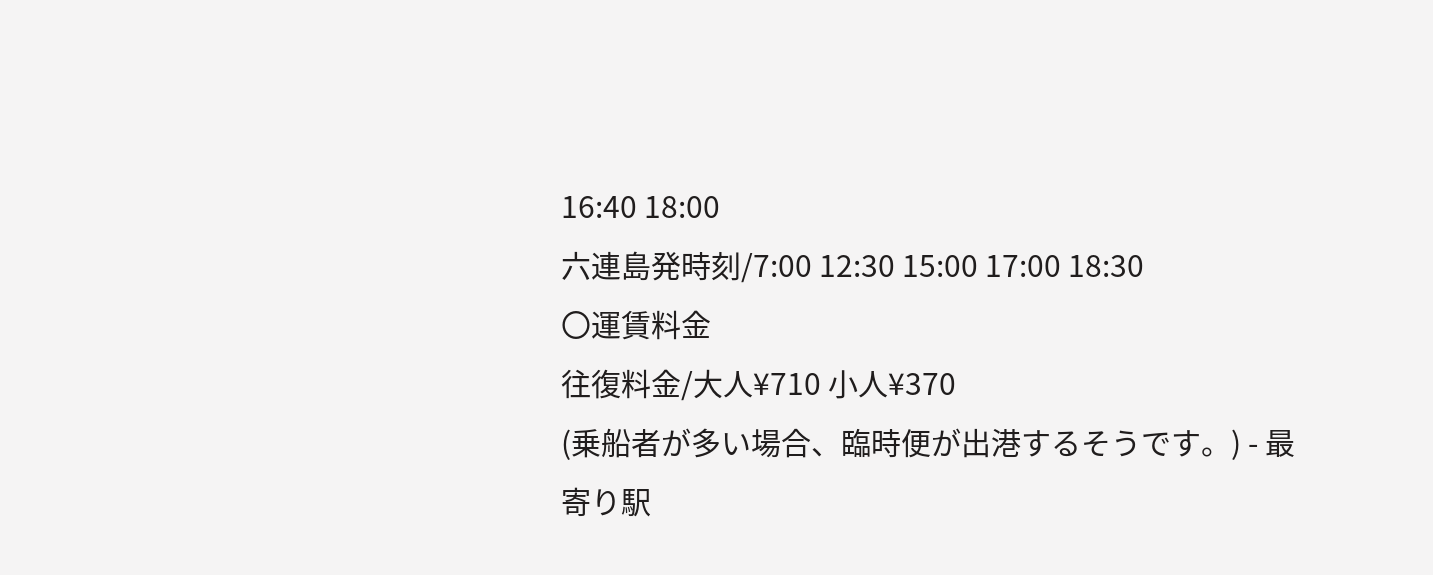16:40 18:00
六連島発時刻/7:00 12:30 15:00 17:00 18:30
〇運賃料金
往復料金/大人¥710 小人¥370
(乗船者が多い場合、臨時便が出港するそうです。) - 最寄り駅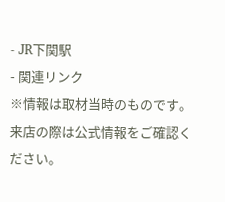- JR下関駅
- 関連リンク
※情報は取材当時のものです。来店の際は公式情報をご確認ください。